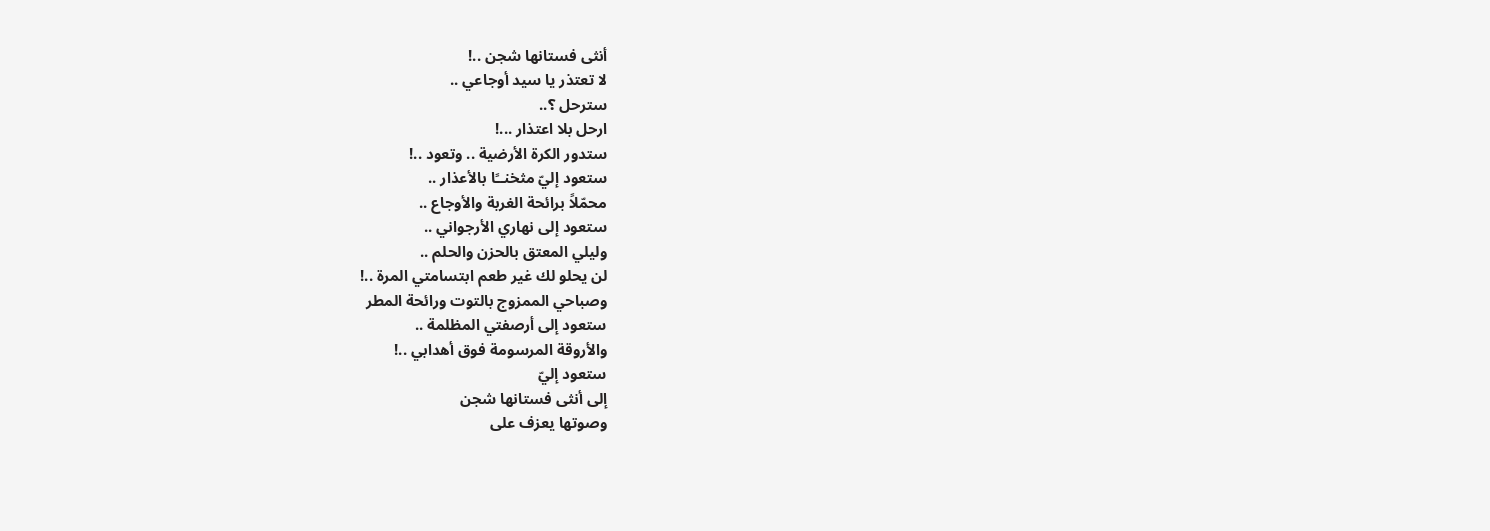أنثى فستانها شجن ..!
لا تعتذر يا سيد أوجاعي ..
سترحل ؟..
ارحل بلا اعتذار ...!
ستدور الكرة الأرضية .. وتعود ..!
ستعود إليّ مثخنــًا بالأعذار ..
محمّلاً برائحة الغربة والأوجاع ..
ستعود إلى نهاري الأرجواني ..
وليلي المعتق بالحزن والحلم ..
لن يحلو لك غير طعم ابتسامتي المرة ..!
وصباحي الممزوج بالتوت ورائحة المطر
ستعود إلى أرصفتي المظلمة ..
والأروقة المرسومة فوق أهدابي ..!
ستعود إليّ
إلى أنثى فستانها شجن
وصوتها يعزف على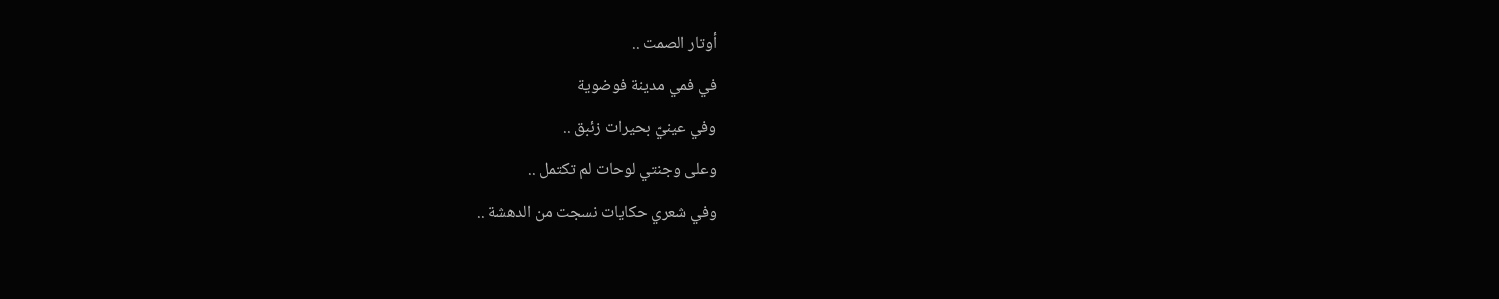أوتار الصمت ..
في فمي مدينة فوضوية
وفي عينيّ بحيرات زئبق ..
وعلى وجنتي لوحات لم تكتمل ..
وفي شعري حكايات نسجت من الدهشة ..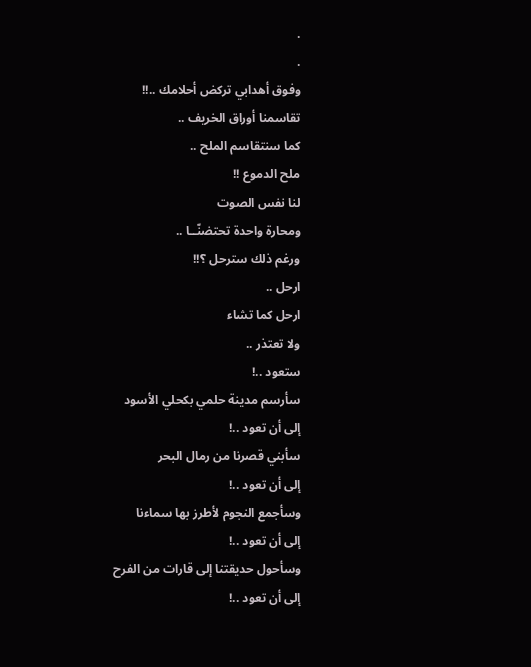.
.
وفوق أهدابي تركض أحلامك ..!!
تقاسمنا أوراق الخريف ..
كما سنتقاسم الملح ..
ملح الدموع !!
لنا نفس الصوت
ومحارة واحدة تحتضنّــا ..
ورغم ذلك سترحل ؟!!
ارحل ..
ارحل كما تشاء
ولا تعتذر ..
ستعود ..!
سأرسم مدينة حلمي بكحلي الأسود
إلى أن تعود ..!
سأبني قصرنا من رمال البحر
إلى أن تعود ..!
وسأجمع النجوم لأطرز بها سماءنا
إلى أن تعود ..!
وسأحول حديقتنا إلى قارات من الفرح
إلى أن تعود ..!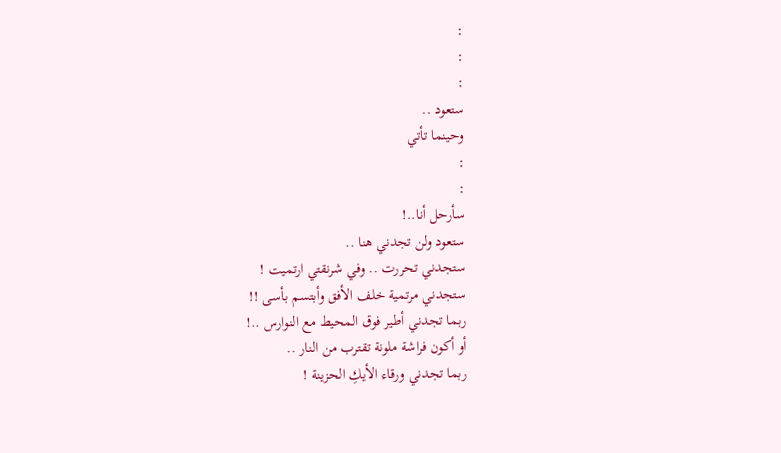:
:
:
ستعود ..
وحينما تأتي
:
:
سأرحل أنا..!
ستعود ولن تجدني هنا ..
ستجدني تحررت .. وفي شرنقتي ارتميت !
ستجدني مرتمية خلف الأفق وأبتسم بأسى !!
ربما تجدني أطير فوق المحيط مع النوارس ..!
أو أكون فراشة ملونة تقترب من النار ..
ربما تجدني ورقاء الأيكِ الحزينة !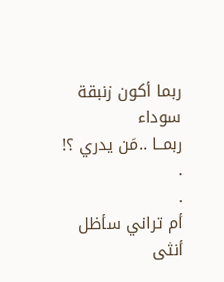ربما أكون زنبقة سوداء
ربمــا ..مَن يدري ؟!
.
.
أم تراني سأظل أنثى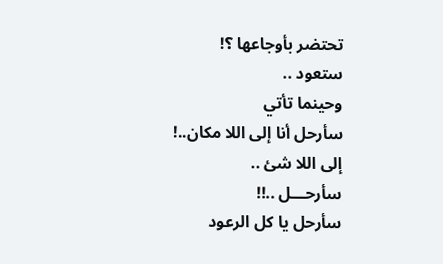تحتضر بأوجاعها ؟!
ستعود ..
وحينما تأتي
سأرحل أنا إلى اللا مكان..!
إلى اللا شئ ..
سأرحـــل ..!!
سأرحل يا كل الرعود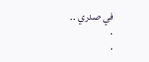في صدري ..
.
.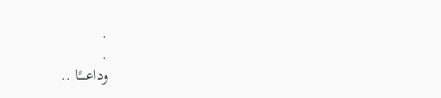.
.
وداعــــًا ..